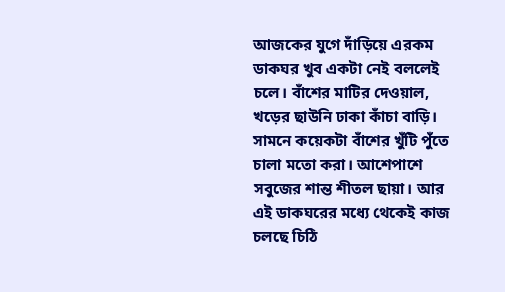আজকের যুগে দাঁড়িয়ে এরকম ডাকঘর খুব একটা নেই বললেই চলে। বাঁশের মাটির দেওয়াল, খড়ের ছাউনি ঢাকা কাঁচা বাড়ি। সামনে কয়েকটা বাঁশের খুঁটি পুঁতে চালা মতো করা। আশেপাশে সবুজের শান্ত শীতল ছায়া। আর এই ডাকঘরের মধ্যে থেকেই কাজ চলছে চিঠি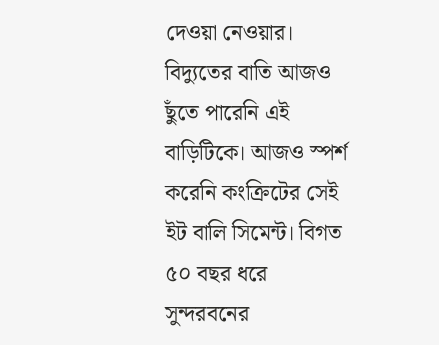দেওয়া নেওয়ার। বিদ্যুতের বাতি আজও ছুঁতে পারেনি এই বাড়িটিকে। আজও স্পর্শ করেনি কংক্রিটের সেই ইট বালি সিমেন্ট। বিগত ৫০ বছর ধরে সুন্দরবনের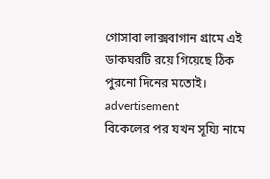গোসাবা লাক্সবাগান গ্রামে এই ডাকঘরটি রয়ে গিয়েছে ঠিক পুরনো দিনের মতোই।
advertisement
বিকেলের পর যখন সূয্যি নামে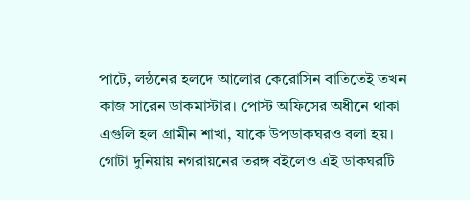পাটে, লন্ঠনের হলদে আলোর কেরোসিন বাতিতেই তখন কাজ সারেন ডাকমাস্টার। পোস্ট অফিসের অধীনে থাকা এগুলি হল গ্রামীন শাখা, যাকে উপডাকঘরও বলা হয়। গোটা দুনিয়ায় নগরায়নের তরঙ্গ বইলেও এই ডাকঘরটি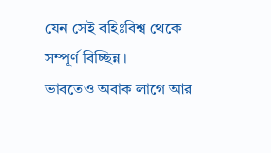যেন সেই বহিঃবিশ্ব থেকে সম্পূর্ণ বিচ্ছিন্ন।
ভাবতেও অবাক লাগে আর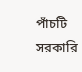পাঁচটি সরকারি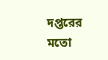দপ্তরের মতো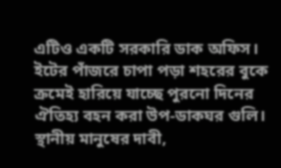এটিও একটি সরকারি ডাক অফিস। ইটের পাঁজরে চাপা পড়া শহরের বুকে ক্রমেই হারিয়ে যাচ্ছে পুরনো দিনের ঐতিহ্য বহন করা উপ-ডাকঘর গুলি। স্থানীয় মানুষের দাবী,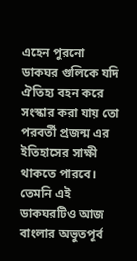এহেন পুরনো ডাকঘর গুলিকে যদি ঐতিহ্য বহন করে সংস্কার করা যায় তো পরবর্তী প্রজন্ম এর ইতিহাসের সাক্ষী থাকতে পারবে। তেমনি এই ডাকঘরটিও আজ বাংলার অভুতপূর্ব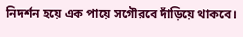নিদর্শন হয়ে এক পায়ে সগৌরবে দাঁড়িয়ে থাকবে।